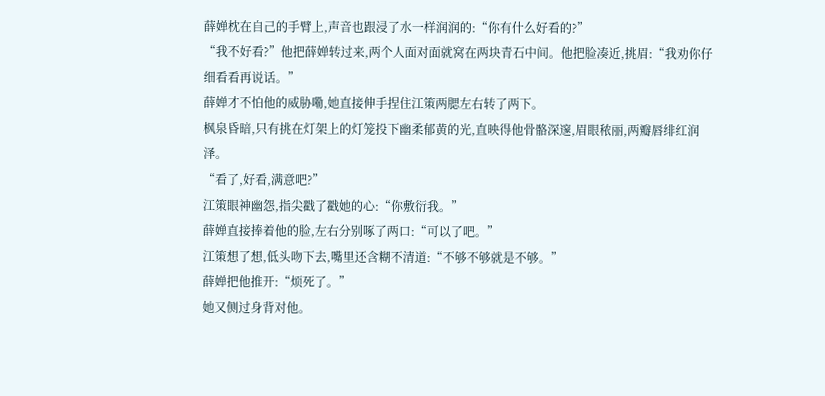薛婵枕在自己的手臂上,声音也跟浸了水一样润润的:“你有什么好看的?”
“我不好看?”他把薛婵转过来,两个人面对面就窝在两块青石中间。他把脸凑近,挑眉:“我劝你仔细看看再说话。”
薛婵才不怕他的威胁嘞,她直接伸手捏住江策两腮左右转了两下。
枫泉昏暗,只有挑在灯架上的灯笼投下幽柔郁黄的光,直映得他骨骼深邃,眉眼秾丽,两瓣唇绯红润泽。
“看了,好看,满意吧?”
江策眼神幽怨,指尖戳了戳她的心:“你敷衍我。”
薛婵直接捧着他的脸,左右分别啄了两口:“可以了吧。”
江策想了想,低头吻下去,嘴里还含糊不清道:“不够不够就是不够。”
薛婵把他推开:“烦死了。”
她又侧过身背对他。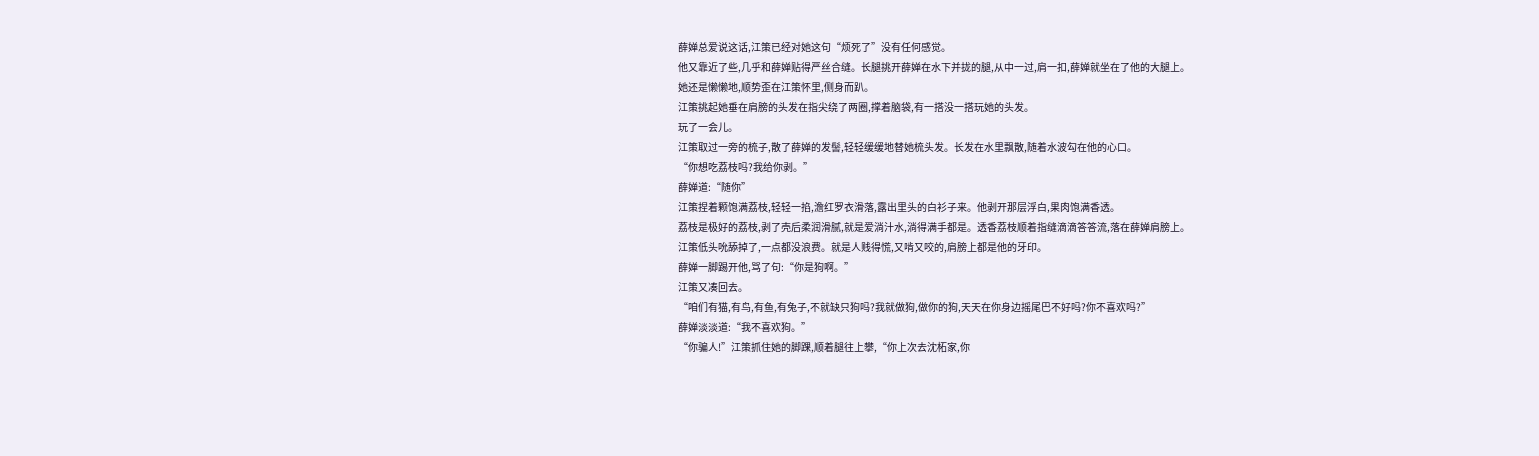薛婵总爱说这话,江策已经对她这句“烦死了”没有任何感觉。
他又靠近了些,几乎和薛婵贴得严丝合缝。长腿挑开薛婵在水下并拢的腿,从中一过,肩一扣,薛婵就坐在了他的大腿上。
她还是懒懒地,顺势歪在江策怀里,侧身而趴。
江策挑起她垂在肩膀的头发在指尖绕了两圈,撑着脑袋,有一搭没一搭玩她的头发。
玩了一会儿。
江策取过一旁的梳子,散了薛婵的发髻,轻轻缓缓地替她梳头发。长发在水里飘散,随着水波勾在他的心口。
“你想吃荔枝吗?我给你剥。”
薛婵道:“随你”
江策捏着颗饱满荔枝,轻轻一掐,澹红罗衣滑落,露出里头的白衫子来。他剥开那层浮白,果肉饱满香透。
荔枝是极好的荔枝,剥了壳后柔润滑腻,就是爱淌汁水,淌得满手都是。透香荔枝顺着指缝滴滴答答流,落在薛婵肩膀上。
江策低头吮舔掉了,一点都没浪费。就是人贱得慌,又啃又咬的,肩膀上都是他的牙印。
薛婵一脚踢开他,骂了句:“你是狗啊。”
江策又凑回去。
“咱们有猫,有鸟,有鱼,有兔子,不就缺只狗吗?我就做狗,做你的狗,天天在你身边摇尾巴不好吗?你不喜欢吗?”
薛婵淡淡道:“我不喜欢狗。”
“你骗人!”江策抓住她的脚踝,顺着腿往上攀,“你上次去沈柘家,你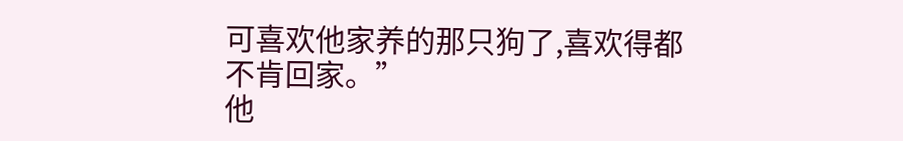可喜欢他家养的那只狗了,喜欢得都不肯回家。”
他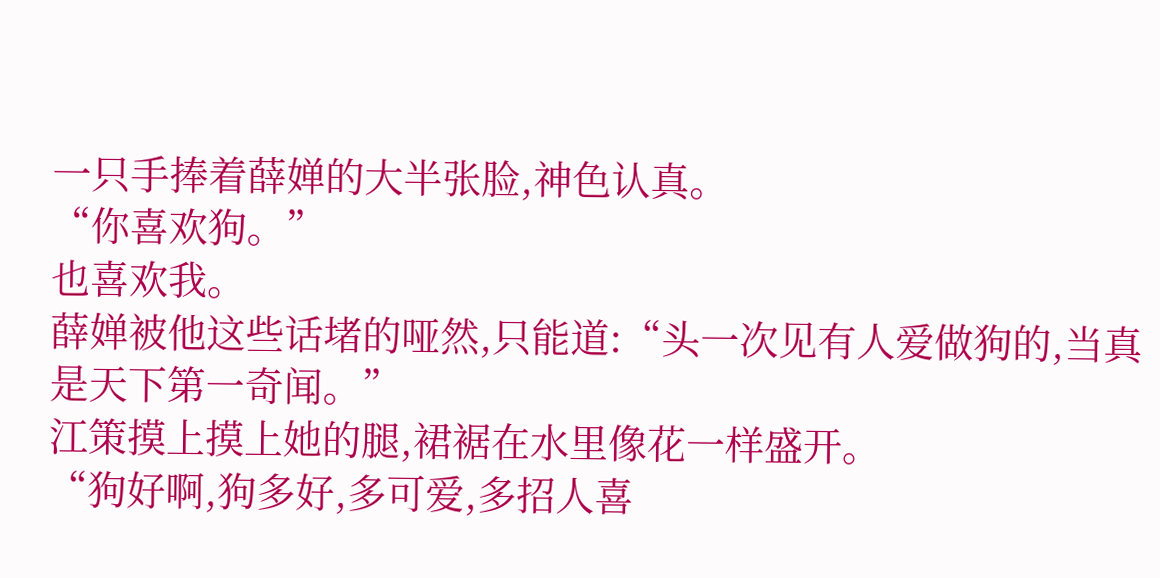一只手捧着薛婵的大半张脸,神色认真。
“你喜欢狗。”
也喜欢我。
薛婵被他这些话堵的哑然,只能道:“头一次见有人爱做狗的,当真是天下第一奇闻。”
江策摸上摸上她的腿,裙裾在水里像花一样盛开。
“狗好啊,狗多好,多可爱,多招人喜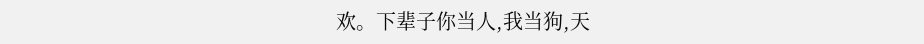欢。下辈子你当人,我当狗,天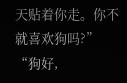天贴着你走。你不就喜欢狗吗?”
“狗好,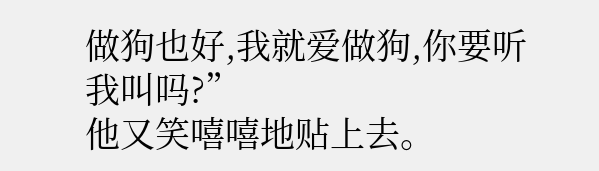做狗也好,我就爱做狗,你要听我叫吗?”
他又笑嘻嘻地贴上去。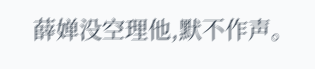薛婵没空理他,默不作声。